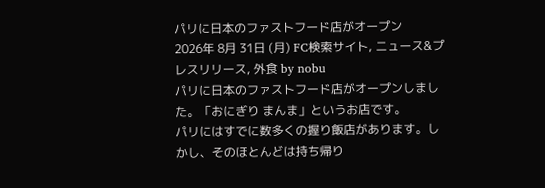パリに日本のファストフード店がオープン
2026年 8月 31日 (月) FC検索サイト, ニュース&プレスリリース, 外食 by nobu
パリに日本のファストフード店がオープンしました。「おにぎり まんま」というお店です。
パリにはすでに数多くの握り飯店があります。しかし、そのほとんどは持ち帰り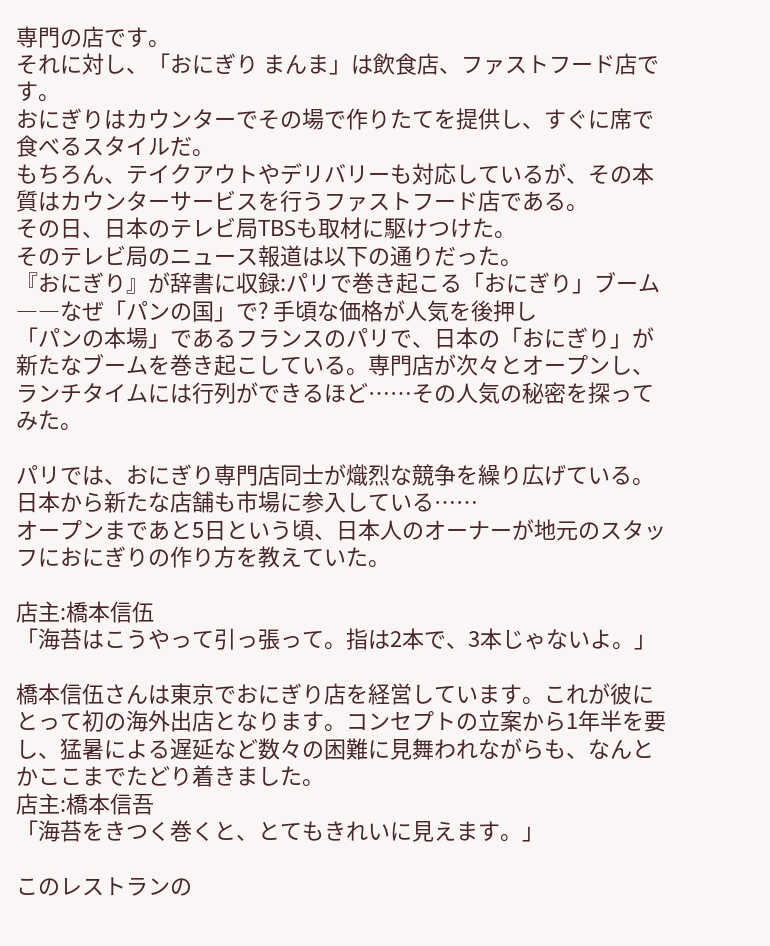専門の店です。
それに対し、「おにぎり まんま」は飲食店、ファストフード店です。
おにぎりはカウンターでその場で作りたてを提供し、すぐに席で食べるスタイルだ。
もちろん、テイクアウトやデリバリーも対応しているが、その本質はカウンターサービスを行うファストフード店である。
その日、日本のテレビ局TBSも取材に駆けつけた。
そのテレビ局のニュース報道は以下の通りだった。
『おにぎり』が辞書に収録:パリで巻き起こる「おにぎり」ブーム――なぜ「パンの国」で? 手頃な価格が人気を後押し
「パンの本場」であるフランスのパリで、日本の「おにぎり」が新たなブームを巻き起こしている。専門店が次々とオープンし、ランチタイムには行列ができるほど……その人気の秘密を探ってみた。

パリでは、おにぎり専門店同士が熾烈な競争を繰り広げている。日本から新たな店舗も市場に参入している……
オープンまであと5日という頃、日本人のオーナーが地元のスタッフにおにぎりの作り方を教えていた。

店主:橋本信伍
「海苔はこうやって引っ張って。指は2本で、3本じゃないよ。」

橋本信伍さんは東京でおにぎり店を経営しています。これが彼にとって初の海外出店となります。コンセプトの立案から1年半を要し、猛暑による遅延など数々の困難に見舞われながらも、なんとかここまでたどり着きました。
店主:橋本信吾
「海苔をきつく巻くと、とてもきれいに見えます。」

このレストランの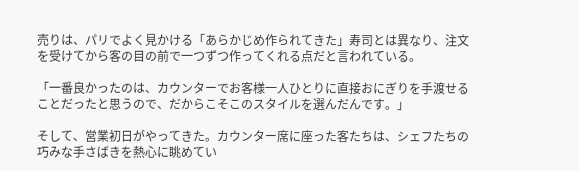売りは、パリでよく見かける「あらかじめ作られてきた」寿司とは異なり、注文を受けてから客の目の前で一つずつ作ってくれる点だと言われている。

「一番良かったのは、カウンターでお客様一人ひとりに直接おにぎりを手渡せることだったと思うので、だからこそこのスタイルを選んだんです。」

そして、営業初日がやってきた。カウンター席に座った客たちは、シェフたちの巧みな手さばきを熱心に眺めてい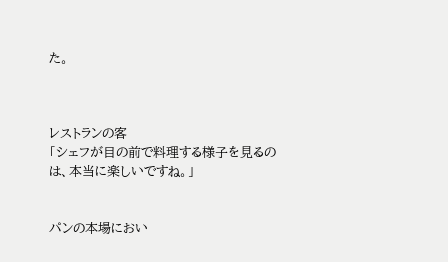た。



レストランの客
「シェフが目の前で料理する様子を見るのは、本当に楽しいですね。」


パンの本場におい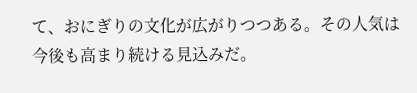て、おにぎりの文化が広がりつつある。その人気は今後も高まり続ける見込みだ。